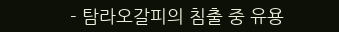- 탐라오갈피의 침출 중 유용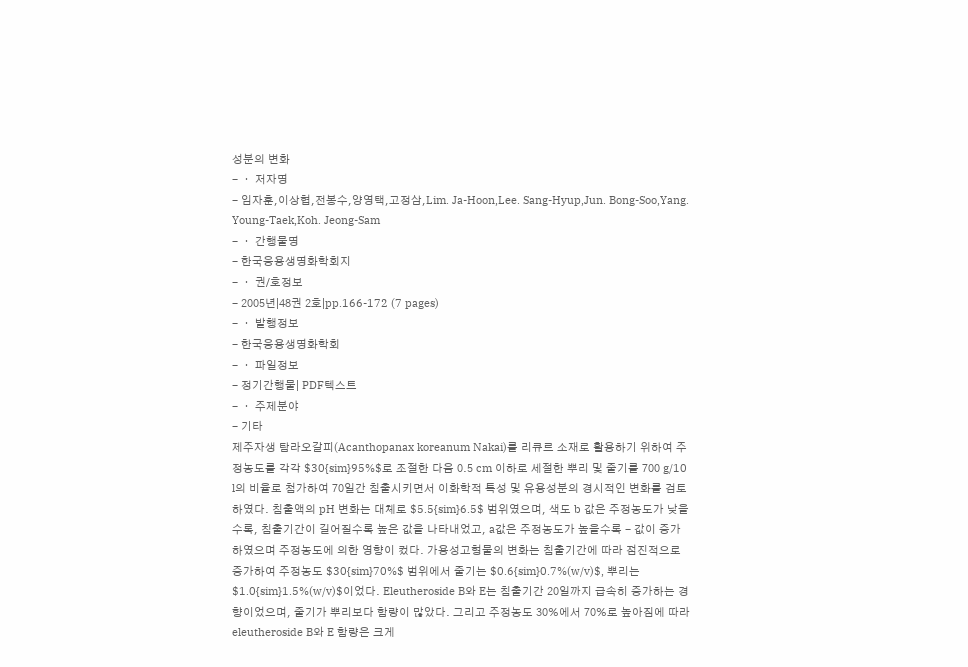성분의 변화
- ㆍ 저자명
- 임자훈,이상협,전봉수,양영택,고정삼,Lim. Ja-Hoon,Lee. Sang-Hyup,Jun. Bong-Soo,Yang. Young-Taek,Koh. Jeong-Sam
- ㆍ 간행물명
- 한국응용생명화학회지
- ㆍ 권/호정보
- 2005년|48권 2호|pp.166-172 (7 pages)
- ㆍ 발행정보
- 한국응용생명화학회
- ㆍ 파일정보
- 정기간행물| PDF텍스트
- ㆍ 주제분야
- 기타
제주자생 탐라오갈피(Acanthopanax koreanum Nakai)를 리큐르 소재로 활용하기 위하여 주정농도를 각각 $30{sim}95%$로 조절한 다음 0.5 cm 이하로 세절한 뿌리 및 줄기를 700 g/10 l의 비율로 첨가하여 70일간 침출시키면서 이화학적 특성 및 유용성분의 경시적인 변화를 검토하였다. 침출액의 pH 변화는 대체로 $5.5{sim}6.5$ 범위였으며, 색도 b 값은 주정농도가 낮을수록, 침출기간이 길어질수록 높은 값을 나타내었고, a값은 주정농도가 높을수록 - 값이 증가하였으며 주정농도에 의한 영향이 컸다. 가용성고형물의 변화는 침출기간에 따라 점진적으로 증가하여 주정농도 $30{sim}70%$ 범위에서 줄기는 $0.6{sim}0.7%(w/v)$, 뿌리는 $1.0{sim}1.5%(w/v)$이었다. Eleutheroside B와 E는 침출기간 20일까지 급속히 증가하는 경향이었으며, 줄기가 뿌리보다 함량이 많았다. 그리고 주정농도 30%에서 70%로 높아짐에 따라 eleutheroside B와 E 함량은 크게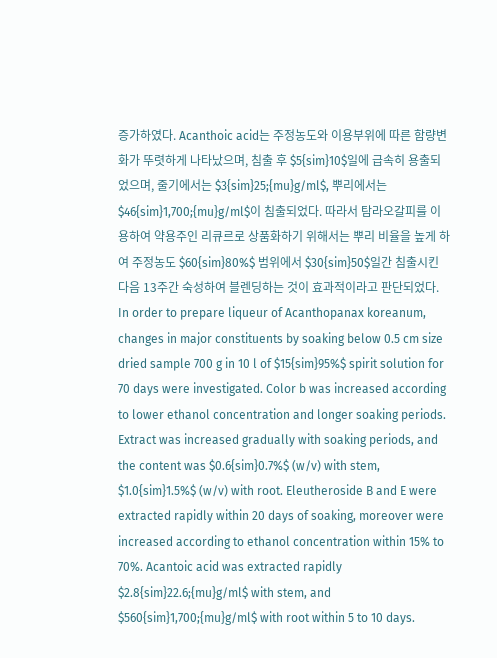증가하였다. Acanthoic acid는 주정농도와 이용부위에 따른 함량변화가 뚜렷하게 나타났으며, 침출 후 $5{sim}10$일에 급속히 용출되었으며, 줄기에서는 $3{sim}25;{mu}g/ml$, 뿌리에서는 $46{sim}1,700;{mu}g/ml$이 침출되었다. 따라서 탐라오갈피를 이용하여 약용주인 리큐르로 상품화하기 위해서는 뿌리 비율을 높게 하여 주정농도 $60{sim}80%$ 범위에서 $30{sim}50$일간 침출시킨 다음 13주간 숙성하여 블렌딩하는 것이 효과적이라고 판단되었다.
In order to prepare liqueur of Acanthopanax koreanum, changes in major constituents by soaking below 0.5 cm size dried sample 700 g in 10 l of $15{sim}95%$ spirit solution for 70 days were investigated. Color b was increased according to lower ethanol concentration and longer soaking periods. Extract was increased gradually with soaking periods, and the content was $0.6{sim}0.7%$ (w/v) with stem, $1.0{sim}1.5%$ (w/v) with root. Eleutheroside B and E were extracted rapidly within 20 days of soaking, moreover were increased according to ethanol concentration within 15% to 70%. Acantoic acid was extracted rapidly $2.8{sim}22.6;{mu}g/ml$ with stem, and $560{sim}1,700;{mu}g/ml$ with root within 5 to 10 days.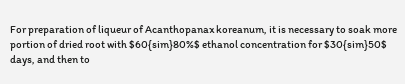For preparation of liqueur of Acanthopanax koreanum, it is necessary to soak more portion of dried root with $60{sim}80%$ ethanol concentration for $30{sim}50$ days, and then to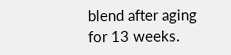blend after aging for 13 weeks.